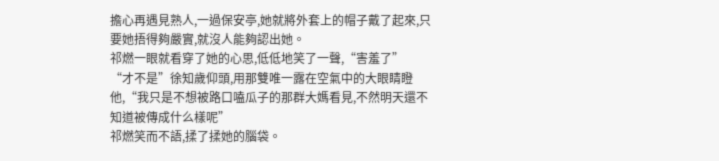擔心再遇見熟人,一過保安亭,她就將外套上的帽子戴了起來,只要她捂得夠嚴實,就沒人能夠認出她。
祁燃一眼就看穿了她的心思,低低地笑了一聲,“害羞了”
“才不是”徐知歲仰頭,用那雙唯一露在空氣中的大眼睛瞪他,“我只是不想被路口嗑瓜子的那群大媽看見,不然明天還不知道被傳成什么樣呢”
祁燃笑而不語,揉了揉她的腦袋。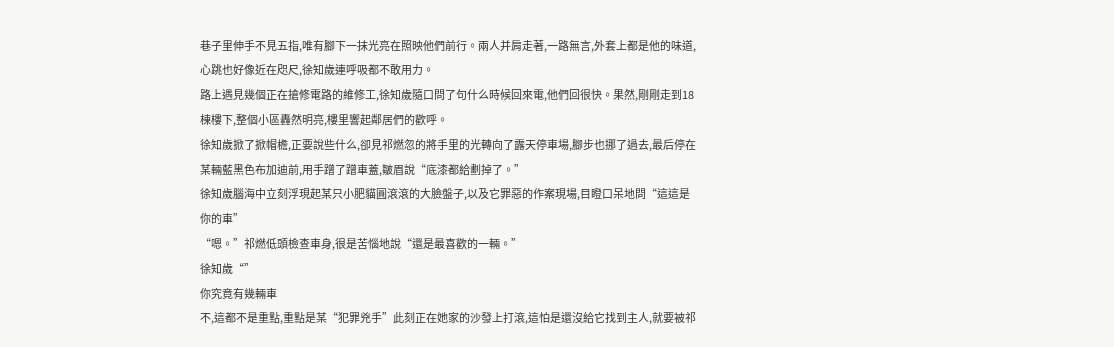巷子里伸手不見五指,唯有腳下一抹光亮在照映他們前行。兩人并肩走著,一路無言,外套上都是他的味道,心跳也好像近在咫尺,徐知歲連呼吸都不敢用力。
路上遇見幾個正在搶修電路的維修工,徐知歲隨口問了句什么時候回來電,他們回很快。果然,剛剛走到18棟樓下,整個小區轟然明亮,樓里響起鄰居們的歡呼。
徐知歲掀了掀帽檐,正要說些什么,卻見祁燃忽的將手里的光轉向了露天停車場,腳步也挪了過去,最后停在某輛藍黑色布加迪前,用手蹭了蹭車蓋,皺眉說“底漆都給劃掉了。”
徐知歲腦海中立刻浮現起某只小肥貓圓滾滾的大臉盤子,以及它罪惡的作案現場,目瞪口呆地問“這這是你的車”
“嗯。”祁燃低頭檢查車身,很是苦惱地說“還是最喜歡的一輛。”
徐知歲“”
你究竟有幾輛車
不,這都不是重點,重點是某“犯罪兇手”此刻正在她家的沙發上打滾,這怕是還沒給它找到主人,就要被祁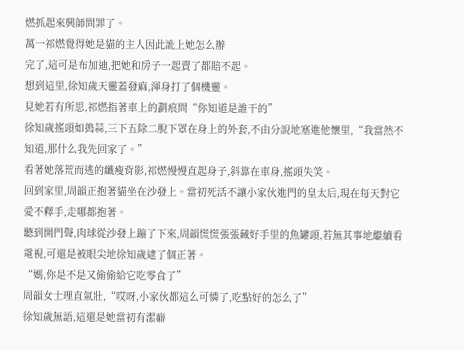燃抓起來興師問罪了。
萬一祁燃覺得她是貓的主人因此訛上她怎么辦
完了,這可是布加迪,把她和房子一起賣了都賠不起。
想到這里,徐知歲天靈蓋發麻,渾身打了個機靈。
見她若有所思,祁燃指著車上的劃痕問“你知道是誰干的”
徐知歲搖頭如搗蒜,三下五除二脫下罩在身上的外套,不由分說地塞進他懷里,“我當然不知道,那什么我先回家了。”
看著她落荒而逃的纖瘦背影,祁燃慢慢直起身子,斜靠在車身,搖頭失笑。
回到家里,周韻正抱著貓坐在沙發上。當初死活不讓小家伙進門的皇太后,現在每天對它愛不釋手,走哪都抱著。
聽到開門聲,肉球從沙發上蹦了下來,周韻慌慌張張藏好手里的魚罐頭,若無其事地繼續看電視,可還是被眼尖地徐知歲逮了個正著。
“媽,你是不是又偷偷給它吃零食了”
周韻女士理直氣壯,“哎呀,小家伙都這么可憐了,吃點好的怎么了”
徐知歲無語,這還是她當初有潔癖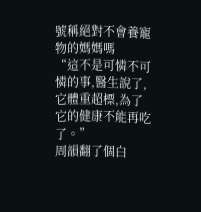號稱絕對不會養寵物的媽媽嗎
“這不是可憐不可憐的事,醫生說了,它體重超標,為了它的健康不能再吃了。”
周韻翻了個白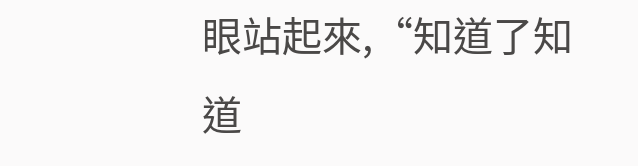眼站起來,“知道了知道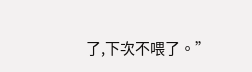了,下次不喂了。”